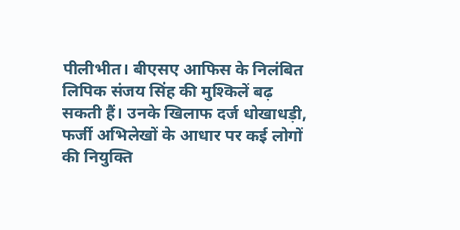पीलीभीत। बीएसए आफिस के निलंबित लिपिक संजय सिंह की मुश्किलें बढ़ सकती हैं। उनके खिलाफ दर्ज धोखाधड़ी, फर्जी अभिलेखों के आधार पर कई लोगों की नियुक्ति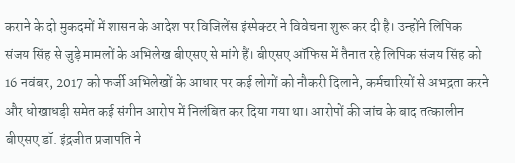कराने के दो मुकदमों में शासन के आदेश पर विजिलेंस इंस्पेक्टर ने विवेचना शुरू कर दी है। उन्होंने लिपिक संजय सिंह से जुड़े मामलों के अभिलेख बीएसए से मांगे हैं। बीएसए ऑफिस में तैनात रहे लिपिक संजय सिंह को 16 नवंबर, 2017 को फर्जी अभिलेखों के आधार पर कई लोगों को नौकरी दिलाने, कर्मचारियों से अभद्रता करने और धोखाधड़ी समेत कई संगीन आरोप में निलंबित कर दिया गया था। आरोपों की जांच के बाद तत्कालीन बीएसए डॉ. इंद्रजीत प्रजापति ने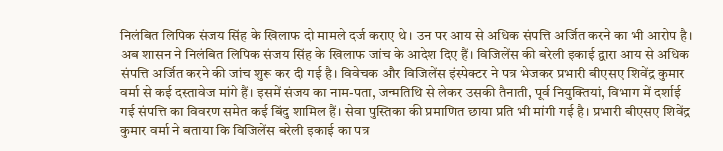निलंबित लिपिक संजय सिंह के खिलाफ दो मामले दर्ज कराए थे। उन पर आय से अधिक संपत्ति अर्जित करने का भी आरोप है। अब शासन ने निलंबित लिपिक संजय सिंह के खिलाफ जांच के आदेश दिए हैं। विजिलेंस की बरेली इकाई द्वारा आय से अधिक संपत्ति अर्जित करने की जांच शुरू कर दी गई है। विवेचक और विजिलेंस इंस्पेक्टर ने पत्र भेजकर प्रभारी बीएसए शिवेंद्र कुमार वर्मा से कई दस्तावेज मांगे हैं। इसमें संजय का नाम-पता, जन्मतिथि से लेकर उसकी तैनाती, पूर्व नियुक्तियां, विभाग में दर्शाई गई संपत्ति का विवरण समेत कई बिंदु शामिल हैं। सेवा पुस्तिका की प्रमाणित छाया प्रति भी मांगी गई है। प्रभारी बीएसए शिवेंद्र कुमार वर्मा ने बताया कि विजिलेंस बरेली इकाई का पत्र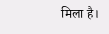मिला है।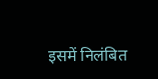इसमें निलंबित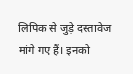लिपिक से जुड़े दस्तावेज मांगे गए हैं। इनको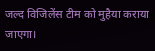जल्द विजिलेंस टीम को मुहैया कराया जाएगा।